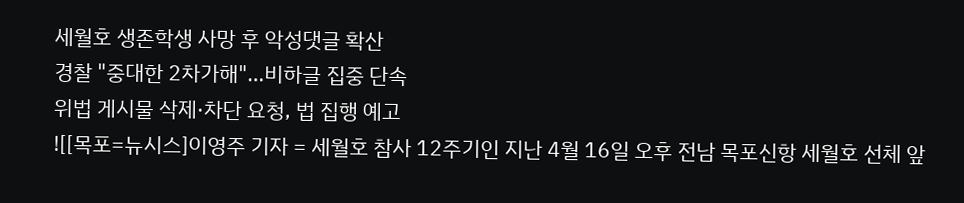세월호 생존학생 사망 후 악성댓글 확산
경찰 "중대한 2차가해"…비하글 집중 단속
위법 게시물 삭제·차단 요청, 법 집행 예고
![[목포=뉴시스]이영주 기자 = 세월호 참사 12주기인 지난 4월 16일 오후 전남 목포신항 세월호 선체 앞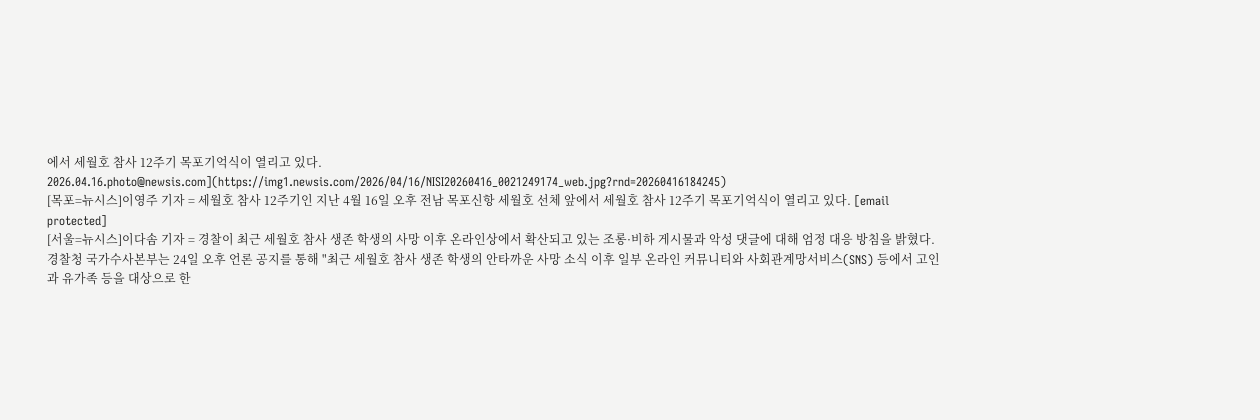에서 세월호 참사 12주기 목포기억식이 열리고 있다. 2026.04.16.photo@newsis.com](https://img1.newsis.com/2026/04/16/NISI20260416_0021249174_web.jpg?rnd=20260416184245)
[목포=뉴시스]이영주 기자 = 세월호 참사 12주기인 지난 4월 16일 오후 전남 목포신항 세월호 선체 앞에서 세월호 참사 12주기 목포기억식이 열리고 있다. [email protected]
[서울=뉴시스]이다솜 기자 = 경찰이 최근 세월호 참사 생존 학생의 사망 이후 온라인상에서 확산되고 있는 조롱·비하 게시물과 악성 댓글에 대해 엄정 대응 방침을 밝혔다.
경찰청 국가수사본부는 24일 오후 언론 공지를 통해 "최근 세월호 참사 생존 학생의 안타까운 사망 소식 이후 일부 온라인 커뮤니티와 사회관계망서비스(SNS) 등에서 고인과 유가족 등을 대상으로 한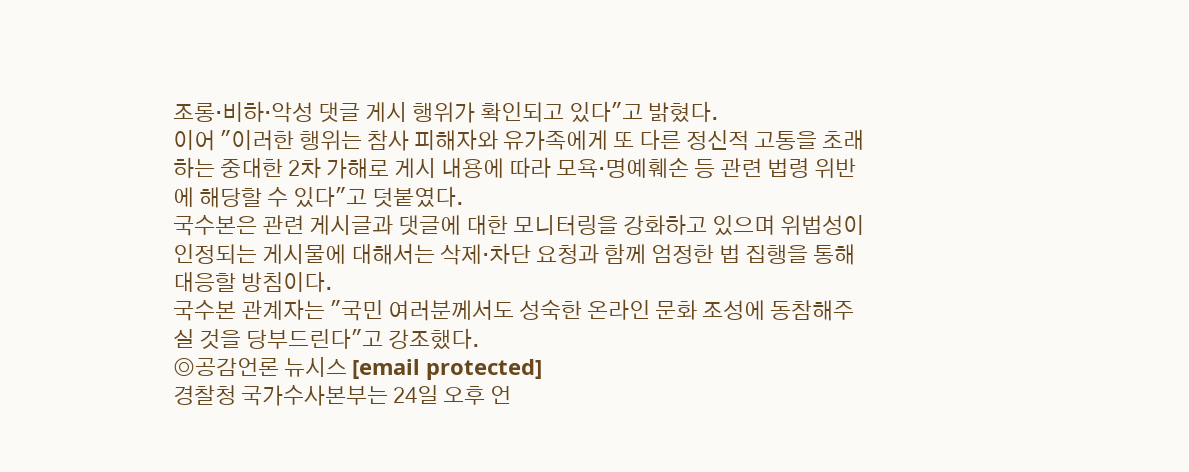조롱·비하·악성 댓글 게시 행위가 확인되고 있다"고 밝혔다.
이어 "이러한 행위는 참사 피해자와 유가족에게 또 다른 정신적 고통을 초래하는 중대한 2차 가해로 게시 내용에 따라 모욕·명예훼손 등 관련 법령 위반에 해당할 수 있다"고 덧붙였다.
국수본은 관련 게시글과 댓글에 대한 모니터링을 강화하고 있으며 위법성이 인정되는 게시물에 대해서는 삭제·차단 요청과 함께 엄정한 법 집행을 통해 대응할 방침이다.
국수본 관계자는 "국민 여러분께서도 성숙한 온라인 문화 조성에 동참해주실 것을 당부드린다"고 강조했다.
◎공감언론 뉴시스 [email protected]
경찰청 국가수사본부는 24일 오후 언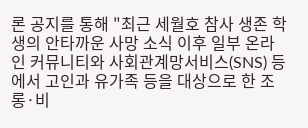론 공지를 통해 "최근 세월호 참사 생존 학생의 안타까운 사망 소식 이후 일부 온라인 커뮤니티와 사회관계망서비스(SNS) 등에서 고인과 유가족 등을 대상으로 한 조롱·비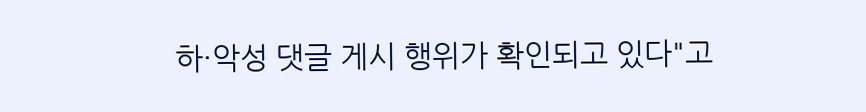하·악성 댓글 게시 행위가 확인되고 있다"고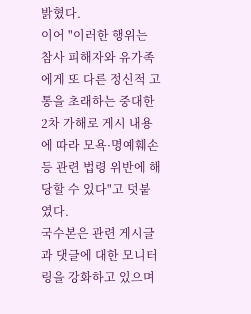밝혔다.
이어 "이러한 행위는 참사 피해자와 유가족에게 또 다른 정신적 고통을 초래하는 중대한 2차 가해로 게시 내용에 따라 모욕·명예훼손 등 관련 법령 위반에 해당할 수 있다"고 덧붙였다.
국수본은 관련 게시글과 댓글에 대한 모니터링을 강화하고 있으며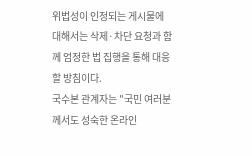위법성이 인정되는 게시물에 대해서는 삭제·차단 요청과 함께 엄정한 법 집행을 통해 대응할 방침이다.
국수본 관계자는 "국민 여러분께서도 성숙한 온라인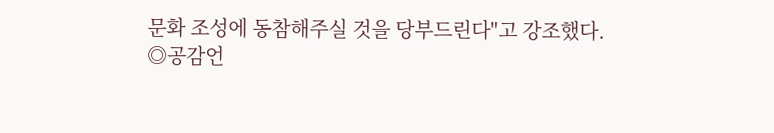문화 조성에 동참해주실 것을 당부드린다"고 강조했다.
◎공감언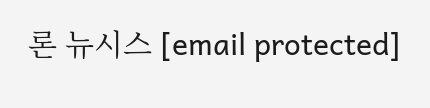론 뉴시스 [email protected]